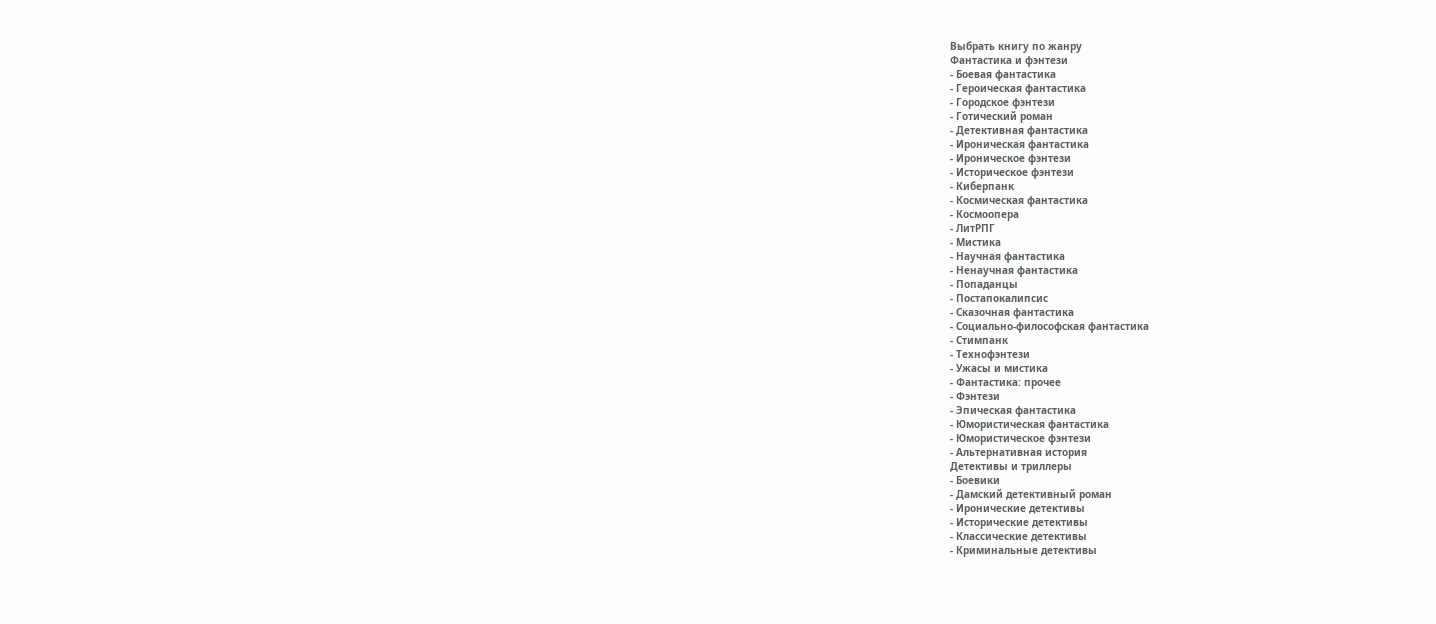Выбрать книгу по жанру
Фантастика и фэнтези
- Боевая фантастика
- Героическая фантастика
- Городское фэнтези
- Готический роман
- Детективная фантастика
- Ироническая фантастика
- Ироническое фэнтези
- Историческое фэнтези
- Киберпанк
- Космическая фантастика
- Космоопера
- ЛитРПГ
- Мистика
- Научная фантастика
- Ненаучная фантастика
- Попаданцы
- Постапокалипсис
- Сказочная фантастика
- Социально-философская фантастика
- Стимпанк
- Технофэнтези
- Ужасы и мистика
- Фантастика: прочее
- Фэнтези
- Эпическая фантастика
- Юмористическая фантастика
- Юмористическое фэнтези
- Альтернативная история
Детективы и триллеры
- Боевики
- Дамский детективный роман
- Иронические детективы
- Исторические детективы
- Классические детективы
- Криминальные детективы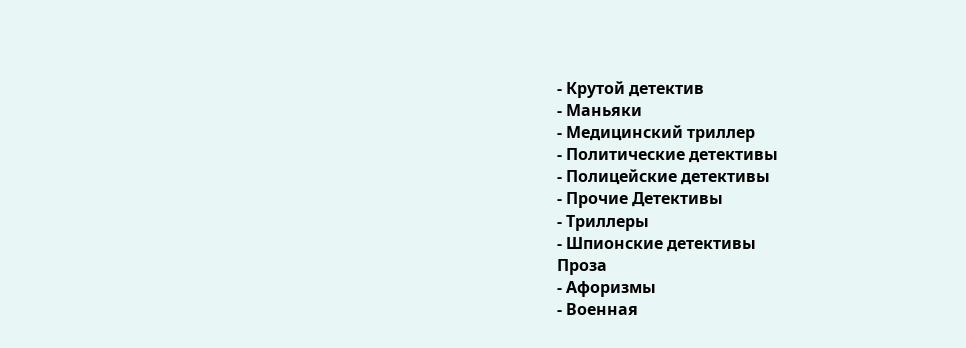- Крутой детектив
- Маньяки
- Медицинский триллер
- Политические детективы
- Полицейские детективы
- Прочие Детективы
- Триллеры
- Шпионские детективы
Проза
- Афоризмы
- Военная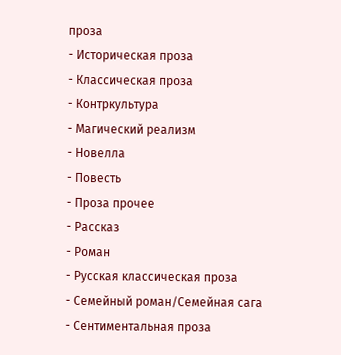проза
- Историческая проза
- Классическая проза
- Контркультура
- Магический реализм
- Новелла
- Повесть
- Проза прочее
- Рассказ
- Роман
- Русская классическая проза
- Семейный роман/Семейная сага
- Сентиментальная проза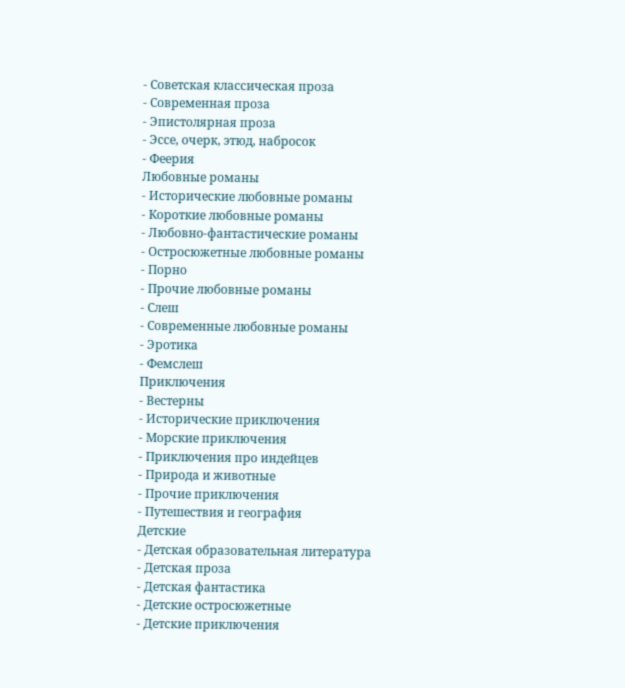- Советская классическая проза
- Современная проза
- Эпистолярная проза
- Эссе, очерк, этюд, набросок
- Феерия
Любовные романы
- Исторические любовные романы
- Короткие любовные романы
- Любовно-фантастические романы
- Остросюжетные любовные романы
- Порно
- Прочие любовные романы
- Слеш
- Современные любовные романы
- Эротика
- Фемслеш
Приключения
- Вестерны
- Исторические приключения
- Морские приключения
- Приключения про индейцев
- Природа и животные
- Прочие приключения
- Путешествия и география
Детские
- Детская образовательная литература
- Детская проза
- Детская фантастика
- Детские остросюжетные
- Детские приключения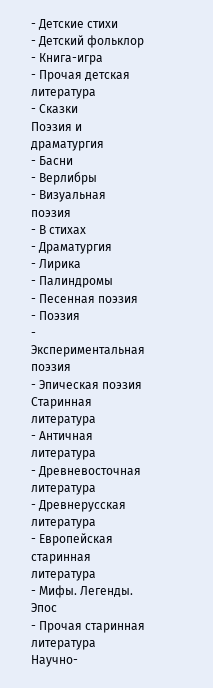- Детские стихи
- Детский фольклор
- Книга-игра
- Прочая детская литература
- Сказки
Поэзия и драматургия
- Басни
- Верлибры
- Визуальная поэзия
- В стихах
- Драматургия
- Лирика
- Палиндромы
- Песенная поэзия
- Поэзия
- Экспериментальная поэзия
- Эпическая поэзия
Старинная литература
- Античная литература
- Древневосточная литература
- Древнерусская литература
- Европейская старинная литература
- Мифы. Легенды. Эпос
- Прочая старинная литература
Научно-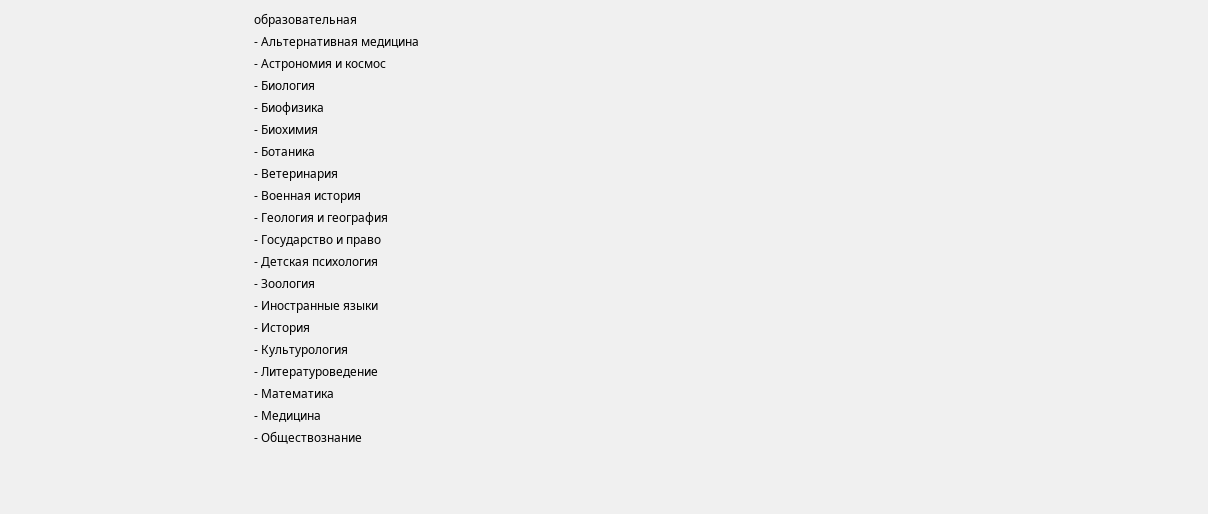образовательная
- Альтернативная медицина
- Астрономия и космос
- Биология
- Биофизика
- Биохимия
- Ботаника
- Ветеринария
- Военная история
- Геология и география
- Государство и право
- Детская психология
- Зоология
- Иностранные языки
- История
- Культурология
- Литературоведение
- Математика
- Медицина
- Обществознание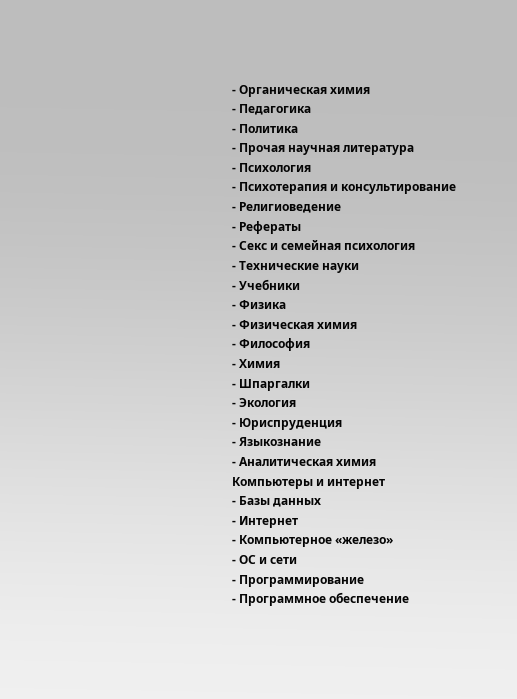- Органическая химия
- Педагогика
- Политика
- Прочая научная литература
- Психология
- Психотерапия и консультирование
- Религиоведение
- Рефераты
- Секс и семейная психология
- Технические науки
- Учебники
- Физика
- Физическая химия
- Философия
- Химия
- Шпаргалки
- Экология
- Юриспруденция
- Языкознание
- Аналитическая химия
Компьютеры и интернет
- Базы данных
- Интернет
- Компьютерное «железо»
- ОС и сети
- Программирование
- Программное обеспечение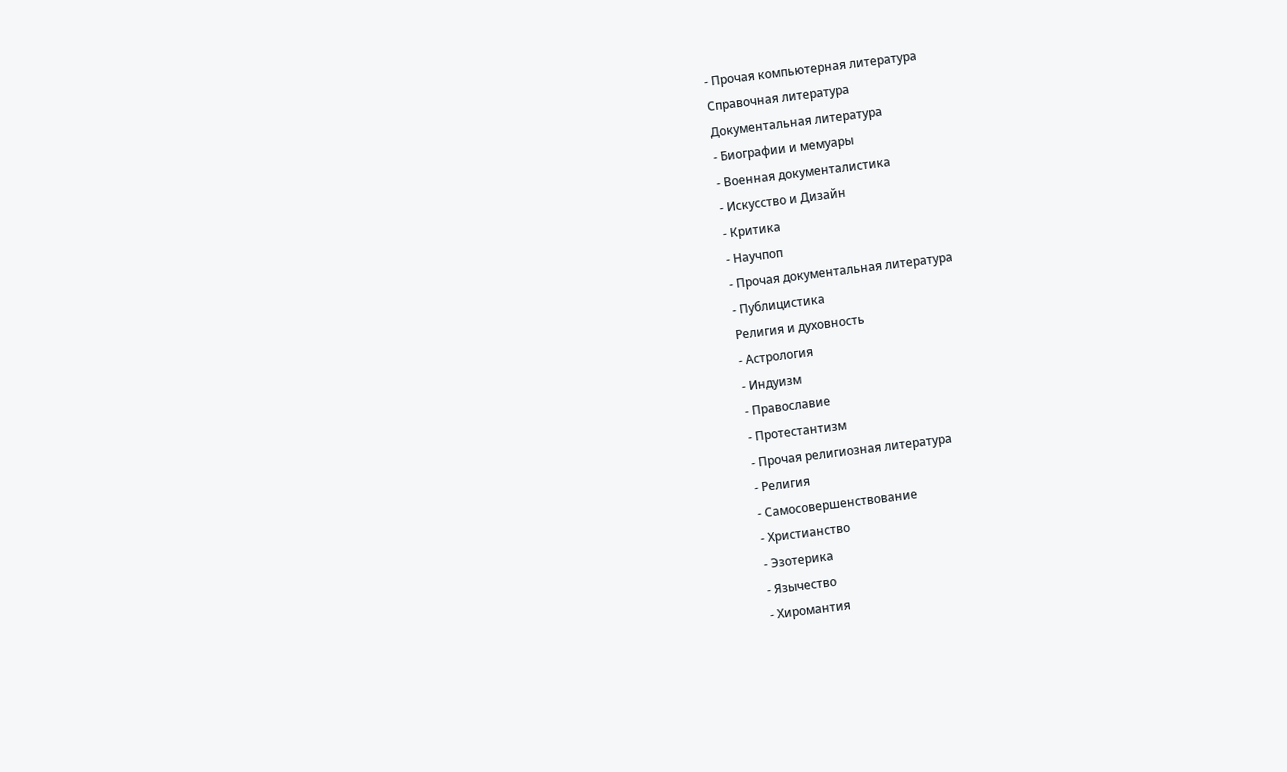- Прочая компьютерная литература
Справочная литература
Документальная литература
- Биографии и мемуары
- Военная документалистика
- Искусство и Дизайн
- Критика
- Научпоп
- Прочая документальная литература
- Публицистика
Религия и духовность
- Астрология
- Индуизм
- Православие
- Протестантизм
- Прочая религиозная литература
- Религия
- Самосовершенствование
- Христианство
- Эзотерика
- Язычество
- Хиромантия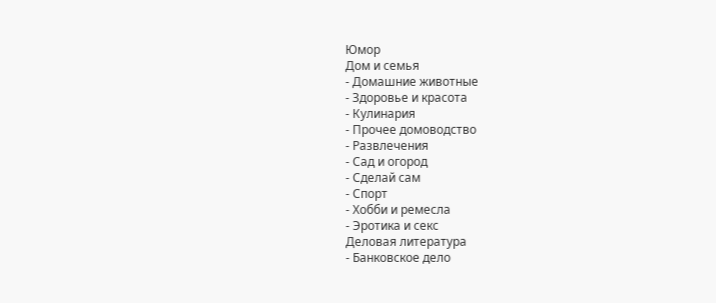Юмор
Дом и семья
- Домашние животные
- Здоровье и красота
- Кулинария
- Прочее домоводство
- Развлечения
- Сад и огород
- Сделай сам
- Спорт
- Хобби и ремесла
- Эротика и секс
Деловая литература
- Банковское дело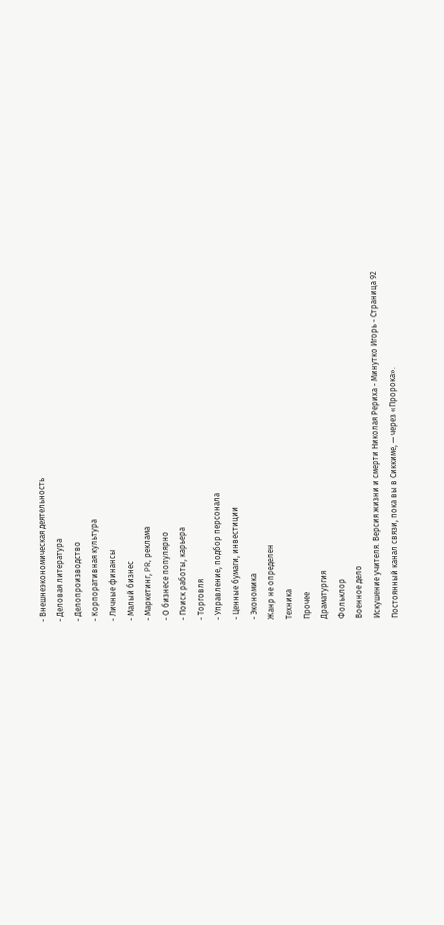- Внешнеэкономическая деятельность
- Деловая литература
- Делопроизводство
- Корпоративная культура
- Личные финансы
- Малый бизнес
- Маркетинг, PR, реклама
- О бизнесе популярно
- Поиск работы, карьера
- Торговля
- Управление, подбор персонала
- Ценные бумаги, инвестиции
- Экономика
Жанр не определен
Техника
Прочее
Драматургия
Фольклор
Военное дело
Искушение учителя. Версия жизни и смерти Николая Рериха - Минутко Игорь - Страница 92
Постоянный канал связи, пока вы в Сиккиме, — через «Пророка».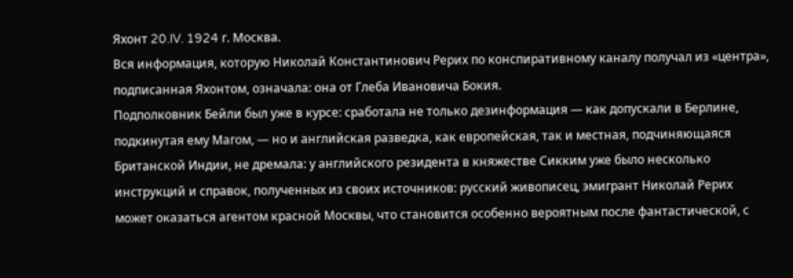Яхонт 20.IV. 1924 г. Москва.
Вся информация, которую Николай Константинович Рерих по конспиративному каналу получал из «центра», подписанная Яхонтом, означала: она от Глеба Ивановича Бокия.
Подполковник Бейли был уже в курсе: сработала не только дезинформация — как допускали в Берлине, подкинутая ему Магом, — но и английская разведка, как европейская, так и местная, подчиняющаяся Британской Индии, не дремала: у английского резидента в княжестве Сикким уже было несколько инструкций и справок, полученных из своих источников: русский живописец, эмигрант Николай Рерих может оказаться агентом красной Москвы, что становится особенно вероятным после фантастической, с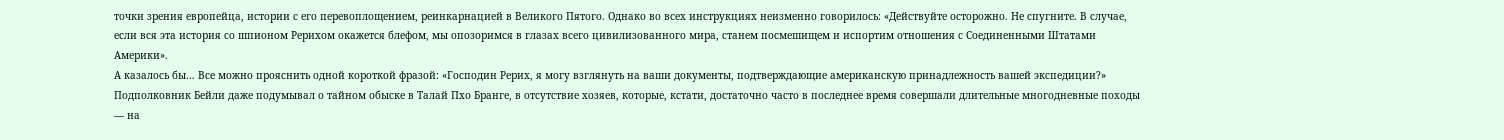точки зрения европейца, истории с его перевоплощением, реинкарнацией в Великого Пятого. Однако во всех инструкциях неизменно говорилось: «Действуйте осторожно. Не спугните. В случае, если вся эта история со шпионом Рерихом окажется блефом, мы опозоримся в глазах всего цивилизованного мира, станем посмешищем и испортим отношения с Соединенными Штатами Америки».
А казалось бы… Все можно прояснить одной короткой фразой: «Господин Рерих, я могу взглянуть на ваши документы, подтверждающие американскую принадлежность вашей экспедиции?»
Подполковник Бейли даже подумывал о тайном обыске в Талай Пхо Бранге, в отсутствие хозяев, которые, кстати, достаточно часто в последнее время совершали длительные многодневные походы — на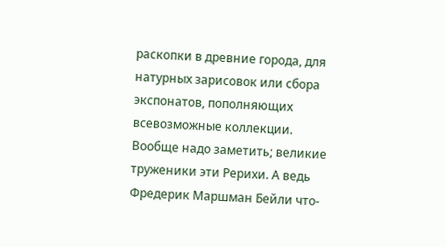раскопки в древние города, для натурных зарисовок или сбора экспонатов, пополняющих всевозможные коллекции. Вообще надо заметить; великие труженики эти Рерихи. А ведь Фредерик Маршман Бейли что-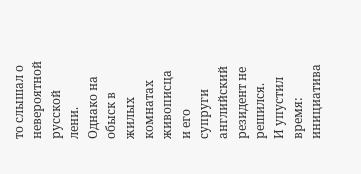то слышал о невероятной русской лени.
Однако на обыск в жилых комнатах живописца и его супруги английский резидент не решился.
И упустил время: инициатива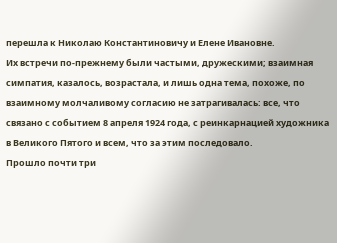перешла к Николаю Константиновичу и Елене Ивановне.
Их встречи по-прежнему были частыми, дружескими; взаимная симпатия, казалось, возрастала, и лишь одна тема, похоже, по взаимному молчаливому согласию не затрагивалась: все, что связано с событием 8 апреля 1924 года, с реинкарнацией художника в Великого Пятого и всем, что за этим последовало.
Прошло почти три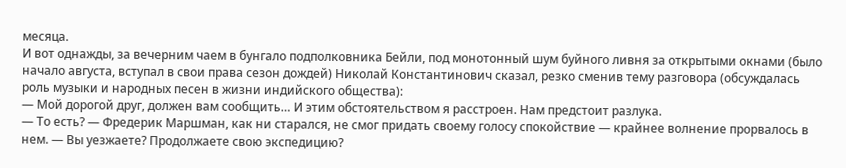месяца.
И вот однажды, за вечерним чаем в бунгало подполковника Бейли, под монотонный шум буйного ливня за открытыми окнами (было начало августа, вступал в свои права сезон дождей) Николай Константинович сказал, резко сменив тему разговора (обсуждалась роль музыки и народных песен в жизни индийского общества):
— Мой дорогой друг, должен вам сообщить… И этим обстоятельством я расстроен. Нам предстоит разлука.
— То есть? — Фредерик Маршман, как ни старался, не смог придать своему голосу спокойствие — крайнее волнение прорвалось в нем. — Вы уезжаете? Продолжаете свою экспедицию?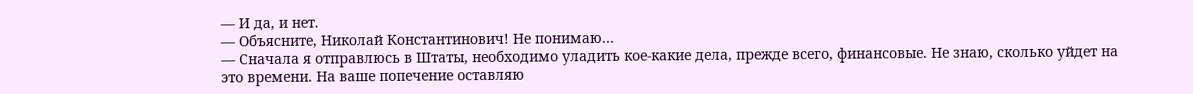— И да, и нет.
— Объясните, Николай Константинович! Не понимаю…
— Сначала я отправлюсь в Штаты, необходимо уладить кое-какие дела, прежде всего, финансовые. Не знаю, сколько уйдет на это времени. На ваше попечение оставляю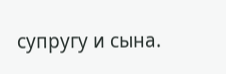супругу и сына.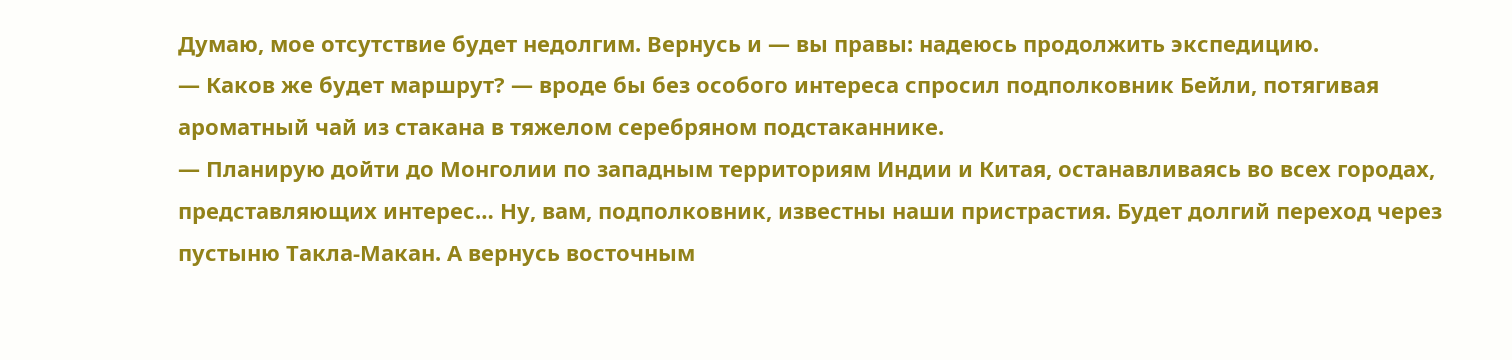Думаю, мое отсутствие будет недолгим. Вернусь и — вы правы: надеюсь продолжить экспедицию.
— Каков же будет маршрут? — вроде бы без особого интереса спросил подполковник Бейли, потягивая ароматный чай из стакана в тяжелом серебряном подстаканнике.
— Планирую дойти до Монголии по западным территориям Индии и Китая, останавливаясь во всех городах, представляющих интерес… Ну, вам, подполковник, известны наши пристрастия. Будет долгий переход через пустыню Такла-Макан. А вернусь восточным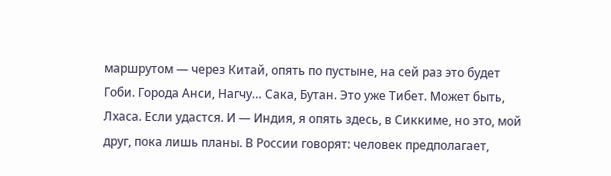маршрутом — через Китай, опять по пустыне, на сей раз это будет Гоби. Города Анси, Нагчу… Сака, Бутан. Это уже Тибет. Может быть, Лхаса. Если удастся. И — Индия, я опять здесь, в Сиккиме, но это, мой друг, пока лишь планы. В России говорят: человек предполагает,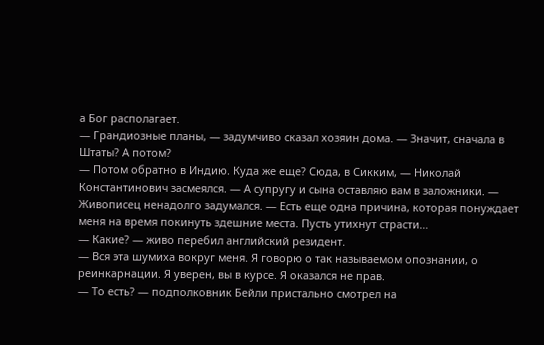а Бог располагает.
— Грандиозные планы, — задумчиво сказал хозяин дома. — Значит, сначала в Штаты? А потом?
— Потом обратно в Индию. Куда же еще? Сюда, в Сикким, — Николай Константинович засмеялся. — А супругу и сына оставляю вам в заложники. — Живописец ненадолго задумался. — Есть еще одна причина, которая понуждает меня на время покинуть здешние места. Пусть утихнут страсти…
— Какие? — живо перебил английский резидент.
— Вся эта шумиха вокруг меня. Я говорю о так называемом опознании, о реинкарнации. Я уверен, вы в курсе. Я оказался не прав.
— То есть? — подполковник Бейли пристально смотрел на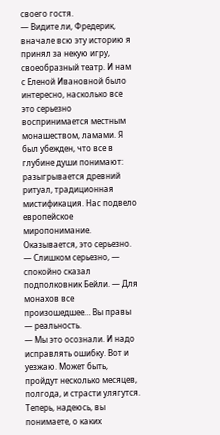своего гостя.
— Видите ли, Фредерик, вначале всю эту историю я принял за некую игру, своеобразный театр. И нам с Еленой Ивановной было интересно, насколько все это серьезно воспринимается местным монашеством, ламами. Я был убежден, что все в глубине души понимают: разыгрывается древний ритуал, традиционная мистификация. Нас подвело европейское миропонимание. Оказывается, это серьезно.
— Слишком серьезно, — спокойно сказал подполковник Бейли. — Для монахов все произошедшее… Вы правы — реальность.
— Мы это осознали. И надо исправлять ошибку. Вот и уезжаю. Может быть, пройдут несколько месяцев, полгода, и страсти улягутся. Теперь, надеюсь, вы понимаете, о каких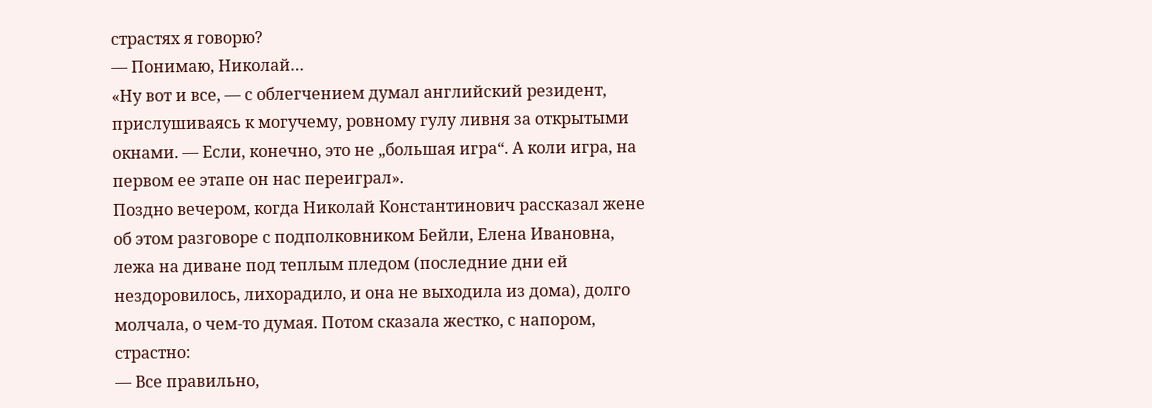страстях я говорю?
— Понимаю, Николай…
«Ну вот и все, — с облегчением думал английский резидент, прислушиваясь к могучему, ровному гулу ливня за открытыми окнами. — Если, конечно, это не „большая игра“. А коли игра, на первом ее этапе он нас переиграл».
Поздно вечером, когда Николай Константинович рассказал жене об этом разговоре с подполковником Бейли, Елена Ивановна, лежа на диване под теплым пледом (последние дни ей нездоровилось, лихорадило, и она не выходила из дома), долго молчала, о чем-то думая. Потом сказала жестко, с напором, страстно:
— Все правильно,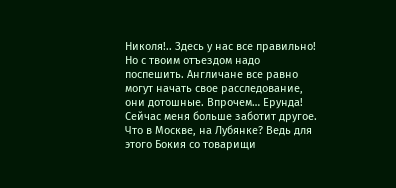Николя!.. Здесь у нас все правильно! Но с твоим отъездом надо поспешить. Англичане все равно могут начать свое расследование, они дотошные. Впрочем… Ерунда! Сейчас меня больше заботит другое. Что в Москве, на Лубянке? Ведь для этого Бокия со товарищи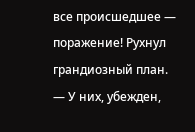все происшедшее — поражение! Рухнул грандиозный план.
— У них, убежден,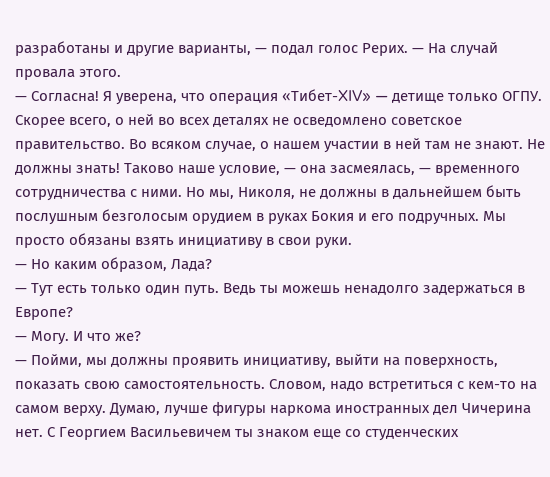разработаны и другие варианты, — подал голос Рерих. — На случай провала этого.
— Согласна! Я уверена, что операция «Тибет-XIV» — детище только ОГПУ. Скорее всего, о ней во всех деталях не осведомлено советское правительство. Во всяком случае, о нашем участии в ней там не знают. Не должны знать! Таково наше условие, — она засмеялась, — временного сотрудничества с ними. Но мы, Николя, не должны в дальнейшем быть послушным безголосым орудием в руках Бокия и его подручных. Мы просто обязаны взять инициативу в свои руки.
— Но каким образом, Лада?
— Тут есть только один путь. Ведь ты можешь ненадолго задержаться в Европе?
— Могу. И что же?
— Пойми, мы должны проявить инициативу, выйти на поверхность, показать свою самостоятельность. Словом, надо встретиться с кем-то на самом верху. Думаю, лучше фигуры наркома иностранных дел Чичерина нет. С Георгием Васильевичем ты знаком еще со студенческих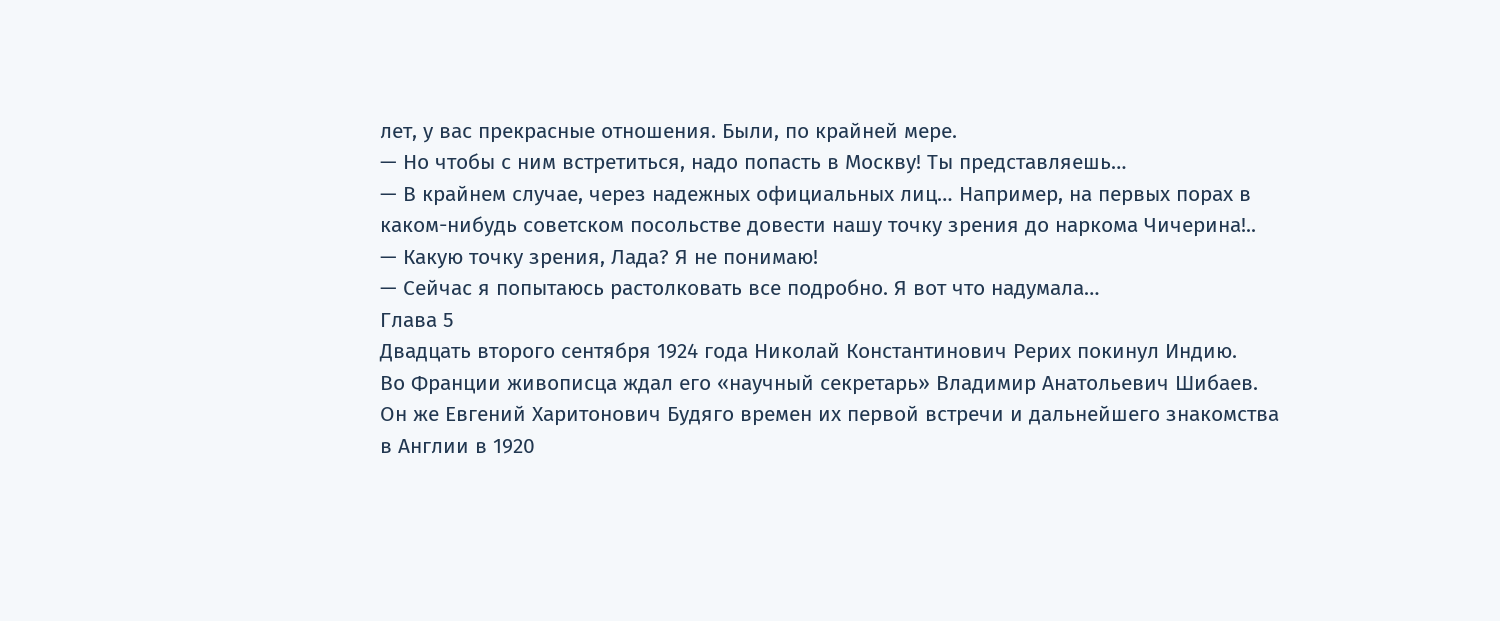лет, у вас прекрасные отношения. Были, по крайней мере.
— Но чтобы с ним встретиться, надо попасть в Москву! Ты представляешь…
— В крайнем случае, через надежных официальных лиц… Например, на первых порах в каком-нибудь советском посольстве довести нашу точку зрения до наркома Чичерина!..
— Какую точку зрения, Лада? Я не понимаю!
— Сейчас я попытаюсь растолковать все подробно. Я вот что надумала…
Глава 5
Двадцать второго сентября 1924 года Николай Константинович Рерих покинул Индию.
Во Франции живописца ждал его «научный секретарь» Владимир Анатольевич Шибаев. Он же Евгений Харитонович Будяго времен их первой встречи и дальнейшего знакомства в Англии в 1920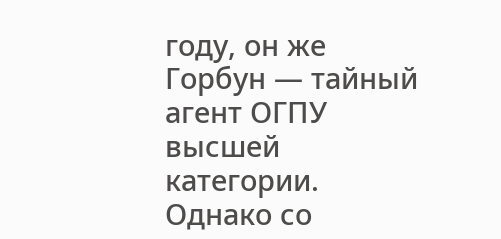году, он же Горбун — тайный агент ОГПУ высшей категории. Однако со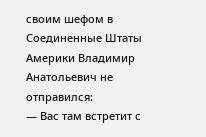своим шефом в Соединенные Штаты Америки Владимир Анатольевич не отправился:
— Вас там встретит с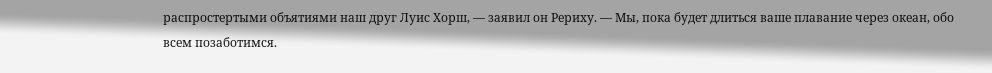распростертыми объятиями наш друг Луис Хорш, — заявил он Рериху. — Мы, пока будет длиться ваше плавание через океан, обо всем позаботимся.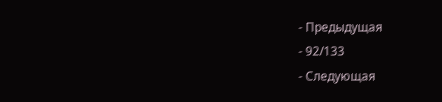- Предыдущая
- 92/133
- Следующая